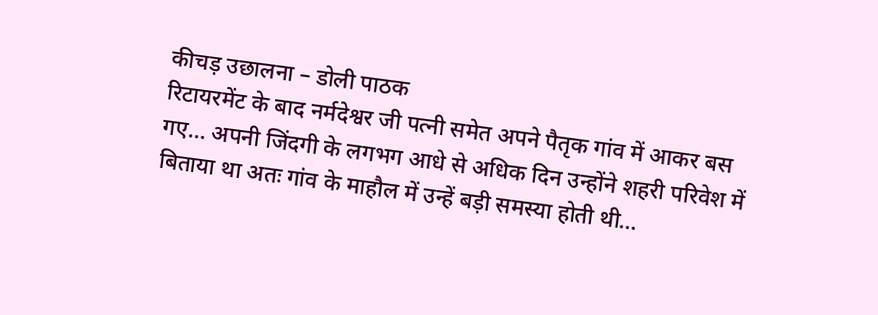कीचड़ उछालना – डोली पाठक
रिटायरमेंट के बाद नर्मदेश्वर जी पत्नी समेत अपने पैतृक गांव में आकर बस गए… अपनी जिंदगी के लगभग आधे से अधिक दिन उन्होंने शहरी परिवेश में बिताया था अतः गांव के माहौल में उन्हें बड़ी समस्या होती थी…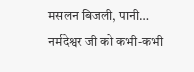मसलन बिजली, पानी… नर्मदेश्वर जी को कभी-कभी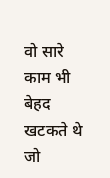वो सारे काम भी बेहद खटकते थे जो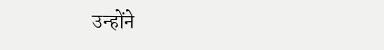उन्होंने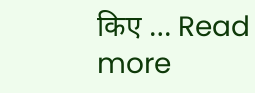किए … Read more